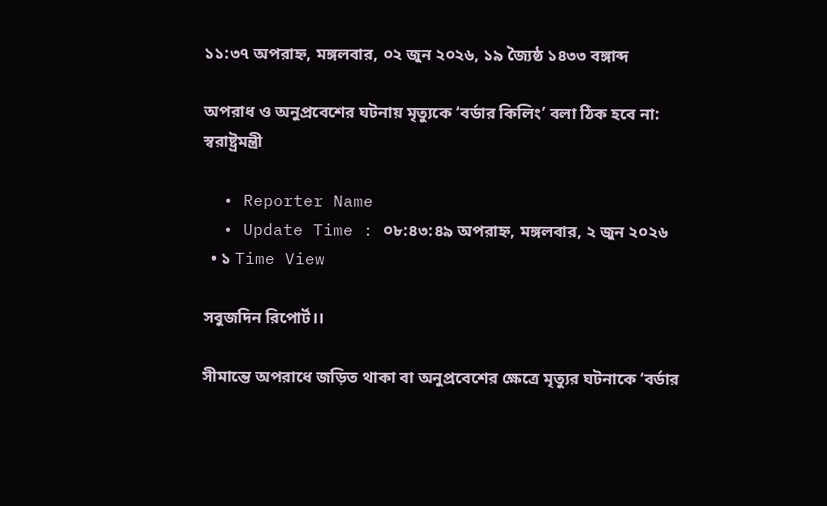১১:৩৭ অপরাহ্ন, মঙ্গলবার, ০২ জুন ২০২৬, ১৯ জ্যৈষ্ঠ ১৪৩৩ বঙ্গাব্দ

অপরাধ ও অনুপ্রবেশের ঘটনায় মৃত্যুকে ‘বর্ডার কিলিং’ বলা ঠিক হবে না: স্বরাষ্ট্রমন্ত্রী

  • Reporter Name
  • Update Time : ০৮:৪৩:৪৯ অপরাহ্ন, মঙ্গলবার, ২ জুন ২০২৬
  • ১ Time View

সবুজদিন রিপোর্ট।।

সীমান্তে অপরাধে জড়িত থাকা বা অনুপ্রবেশের ক্ষেত্রে মৃত্যুর ঘটনাকে ‘বর্ডার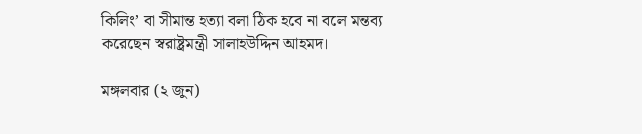কিলিং’ বা সীমান্ত হত্যা বলা ঠিক হবে না বলে মন্তব্য করেছেন স্বরাষ্ট্রমন্ত্রী সালাহউদ্দিন আহমদ।

মঙ্গলবার (২ জুন)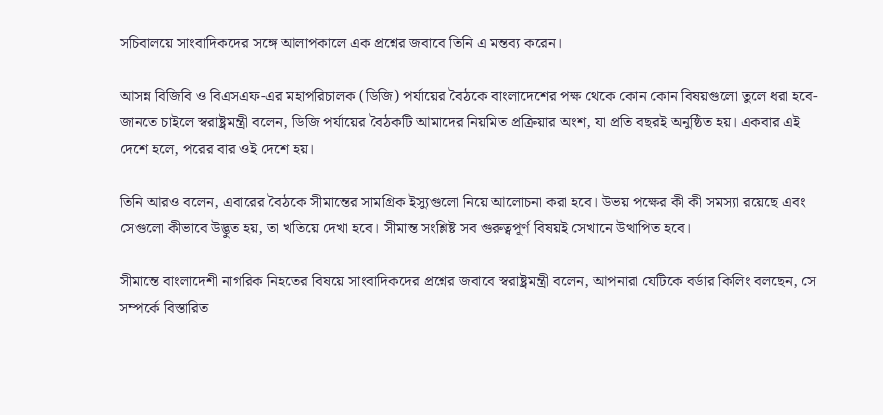সচিবালয়ে সাংবাদিকদের সঙ্গে আলাপকালে এক প্রশ্নের জবাবে তিনি এ মন্তব্য করেন।

আসন্ন বিজিবি ও বিএসএফ-এর মহাপরিচালক (ডিজি) পর্যায়ের বৈঠকে বাংলাদেশের পক্ষ থেকে কোন কোন বিষয়গুলো তুলে ধরা হবে-জানতে চাইলে স্বরাষ্ট্রমন্ত্রী বলেন, ডিজি পর্যায়ের বৈঠকটি আমাদের নিয়মিত প্রক্রিয়ার অংশ, যা প্রতি বছরই অনুষ্ঠিত হয়। একবার এই দেশে হলে, পরের বার ওই দেশে হয়।

তিনি আরও বলেন, এবারের বৈঠকে সীমান্তের সামগ্রিক ইস্যুগুলো নিয়ে আলোচনা করা হবে। উভয় পক্ষের কী কী সমস্যা রয়েছে এবং সেগুলো কীভাবে উদ্ভুত হয়, তা খতিয়ে দেখা হবে। সীমান্ত সংশ্লিষ্ট সব গুরুত্বপূর্ণ বিষয়ই সেখানে উত্থাপিত হবে।

সীমান্তে বাংলাদেশী নাগরিক নিহতের বিষয়ে সাংবাদিকদের প্রশ্নের জবাবে স্বরাষ্ট্রমন্ত্রী বলেন, আপনারা যেটিকে বর্ডার কিলিং বলছেন, সে সম্পর্কে বিস্তারিত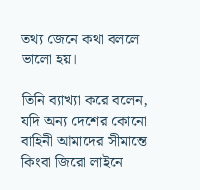তথ্য জেনে কথা বললে ভালো হয়।

তিনি ব্যাখ্যা করে বলেন, যদি অন্য দেশের কোনো বাহিনী আমাদের সীমান্তে কিংবা জিরো লাইনে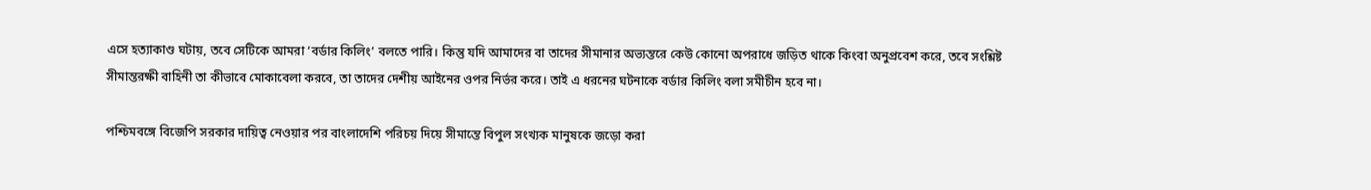এসে হত্যাকাণ্ড ঘটায়, তবে সেটিকে আমরা ‘বর্ডার কিলিং’ বলতে পারি। কিন্তু যদি আমাদের বা তাদের সীমানার অভ্যন্তরে কেউ কোনো অপরাধে জড়িত থাকে কিংবা অনুপ্রবেশ করে, তবে সংশ্লিষ্ট সীমান্তরক্ষী বাহিনী তা কীভাবে মোকাবেলা করবে, তা তাদের দেশীয় আইনের ওপর নির্ভর করে। তাই এ ধরনের ঘটনাকে বর্ডার কিলিং বলা সমীচীন হবে না।

পশ্চিমবঙ্গে বিজেপি সরকার দায়িত্ব নেওয়ার পর বাংলাদেশি পরিচয় দিয়ে সীমান্তে বিপুল সংখ্যক মানুষকে জড়ো করা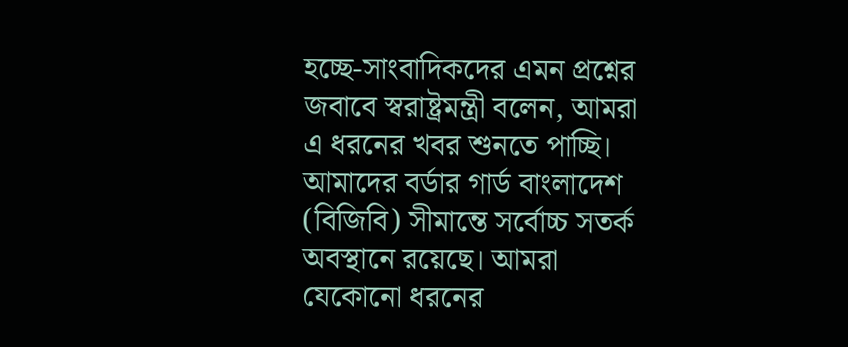হচ্ছে-সাংবাদিকদের এমন প্রশ্নের জবাবে স্বরাষ্ট্রমন্ত্রী বলেন, আমরা এ ধরনের খবর শুনতে পাচ্ছি। আমাদের বর্ডার গার্ড বাংলাদেশ (বিজিবি) সীমান্তে সর্বোচ্চ সতর্ক অবস্থানে রয়েছে। আমরা যেকোনো ধরনের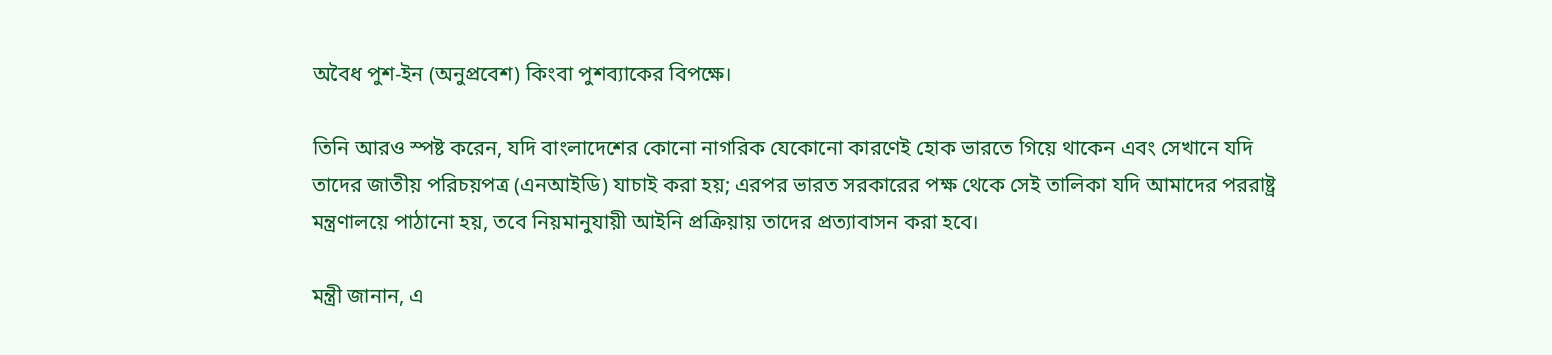অবৈধ পুশ-ইন (অনুপ্রবেশ) কিংবা পুশব্যাকের বিপক্ষে।

তিনি আরও স্পষ্ট করেন, যদি বাংলাদেশের কোনো নাগরিক যেকোনো কারণেই হোক ভারতে গিয়ে থাকেন এবং সেখানে যদি তাদের জাতীয় পরিচয়পত্র (এনআইডি) যাচাই করা হয়; এরপর ভারত সরকারের পক্ষ থেকে সেই তালিকা যদি আমাদের পররাষ্ট্র মন্ত্রণালয়ে পাঠানো হয়, তবে নিয়মানুযায়ী আইনি প্রক্রিয়ায় তাদের প্রত্যাবাসন করা হবে।

মন্ত্রী জানান, এ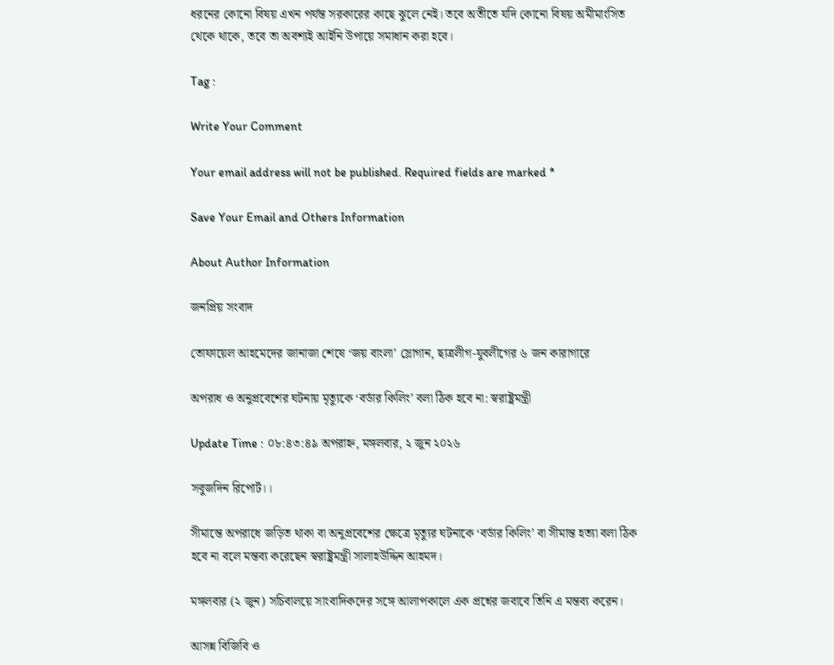ধরনের কোনো বিষয় এখন পর্যন্ত সরকারের কাছে ঝুলে নেই। তবে অতীতে যদি কোনো বিষয় অমীমাংসিত থেকে থাকে, তবে তা অবশ্যই আইনি উপায়ে সমাধান করা হবে।

Tag :

Write Your Comment

Your email address will not be published. Required fields are marked *

Save Your Email and Others Information

About Author Information

জনপ্রিয় সংবাদ

তোফায়েল আহমেদের জানাজা শেষে ‘জয় বাংলা’ স্লোগান, ছাত্রলীগ-যুবলীগের ৬ জন কারাগারে

অপরাধ ও অনুপ্রবেশের ঘটনায় মৃত্যুকে ‘বর্ডার কিলিং’ বলা ঠিক হবে না: স্বরাষ্ট্রমন্ত্রী

Update Time : ০৮:৪৩:৪৯ অপরাহ্ন, মঙ্গলবার, ২ জুন ২০২৬

সবুজদিন রিপোর্ট।।

সীমান্তে অপরাধে জড়িত থাকা বা অনুপ্রবেশের ক্ষেত্রে মৃত্যুর ঘটনাকে ‘বর্ডার কিলিং’ বা সীমান্ত হত্যা বলা ঠিক হবে না বলে মন্তব্য করেছেন স্বরাষ্ট্রমন্ত্রী সালাহউদ্দিন আহমদ।

মঙ্গলবার (২ জুন) সচিবালয়ে সাংবাদিকদের সঙ্গে আলাপকালে এক প্রশ্নের জবাবে তিনি এ মন্তব্য করেন।

আসন্ন বিজিবি ও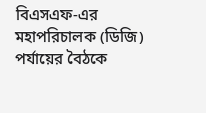বিএসএফ-এর মহাপরিচালক (ডিজি) পর্যায়ের বৈঠকে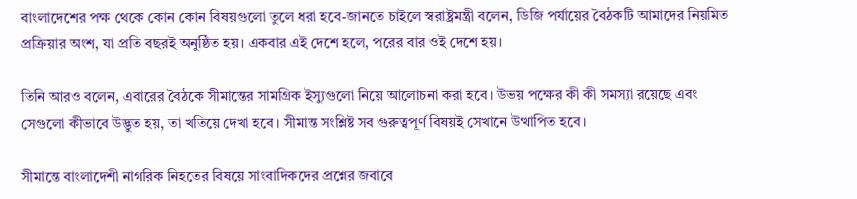বাংলাদেশের পক্ষ থেকে কোন কোন বিষয়গুলো তুলে ধরা হবে-জানতে চাইলে স্বরাষ্ট্রমন্ত্রী বলেন, ডিজি পর্যায়ের বৈঠকটি আমাদের নিয়মিত প্রক্রিয়ার অংশ, যা প্রতি বছরই অনুষ্ঠিত হয়। একবার এই দেশে হলে, পরের বার ওই দেশে হয়।

তিনি আরও বলেন, এবারের বৈঠকে সীমান্তের সামগ্রিক ইস্যুগুলো নিয়ে আলোচনা করা হবে। উভয় পক্ষের কী কী সমস্যা রয়েছে এবং সেগুলো কীভাবে উদ্ভুত হয়, তা খতিয়ে দেখা হবে। সীমান্ত সংশ্লিষ্ট সব গুরুত্বপূর্ণ বিষয়ই সেখানে উত্থাপিত হবে।

সীমান্তে বাংলাদেশী নাগরিক নিহতের বিষয়ে সাংবাদিকদের প্রশ্নের জবাবে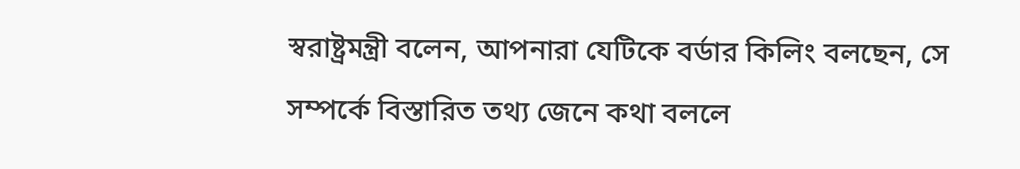স্বরাষ্ট্রমন্ত্রী বলেন, আপনারা যেটিকে বর্ডার কিলিং বলছেন, সে সম্পর্কে বিস্তারিত তথ্য জেনে কথা বললে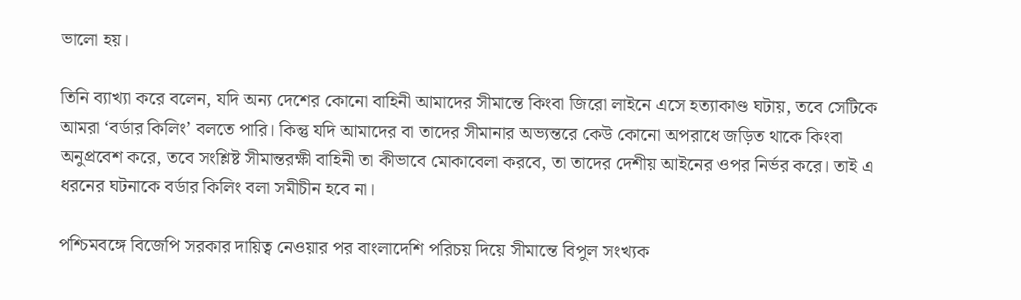ভালো হয়।

তিনি ব্যাখ্যা করে বলেন, যদি অন্য দেশের কোনো বাহিনী আমাদের সীমান্তে কিংবা জিরো লাইনে এসে হত্যাকাণ্ড ঘটায়, তবে সেটিকে আমরা ‘বর্ডার কিলিং’ বলতে পারি। কিন্তু যদি আমাদের বা তাদের সীমানার অভ্যন্তরে কেউ কোনো অপরাধে জড়িত থাকে কিংবা অনুপ্রবেশ করে, তবে সংশ্লিষ্ট সীমান্তরক্ষী বাহিনী তা কীভাবে মোকাবেলা করবে, তা তাদের দেশীয় আইনের ওপর নির্ভর করে। তাই এ ধরনের ঘটনাকে বর্ডার কিলিং বলা সমীচীন হবে না।

পশ্চিমবঙ্গে বিজেপি সরকার দায়িত্ব নেওয়ার পর বাংলাদেশি পরিচয় দিয়ে সীমান্তে বিপুল সংখ্যক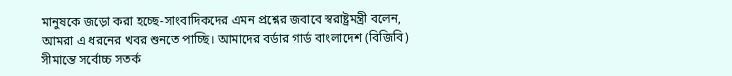মানুষকে জড়ো করা হচ্ছে-সাংবাদিকদের এমন প্রশ্নের জবাবে স্বরাষ্ট্রমন্ত্রী বলেন, আমরা এ ধরনের খবর শুনতে পাচ্ছি। আমাদের বর্ডার গার্ড বাংলাদেশ (বিজিবি) সীমান্তে সর্বোচ্চ সতর্ক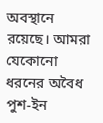অবস্থানে রয়েছে। আমরা যেকোনো ধরনের অবৈধ পুশ-ইন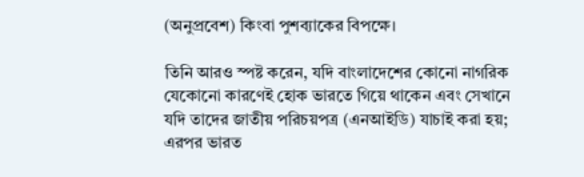(অনুপ্রবেশ) কিংবা পুশব্যাকের বিপক্ষে।

তিনি আরও স্পষ্ট করেন, যদি বাংলাদেশের কোনো নাগরিক যেকোনো কারণেই হোক ভারতে গিয়ে থাকেন এবং সেখানে যদি তাদের জাতীয় পরিচয়পত্র (এনআইডি) যাচাই করা হয়; এরপর ভারত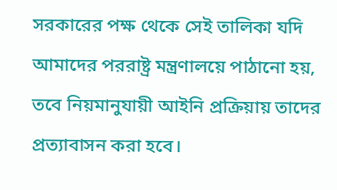সরকারের পক্ষ থেকে সেই তালিকা যদি আমাদের পররাষ্ট্র মন্ত্রণালয়ে পাঠানো হয়, তবে নিয়মানুযায়ী আইনি প্রক্রিয়ায় তাদের প্রত্যাবাসন করা হবে।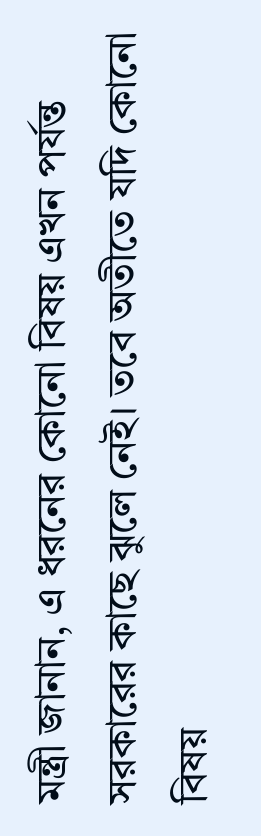মন্ত্রী জানান, এ ধরনের কোনো বিষয় এখন পর্যন্ত সরকারের কাছে ঝুলে নেই। তবে অতীতে যদি কোনো বিষয়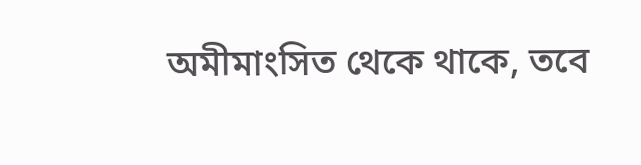অমীমাংসিত থেকে থাকে, তবে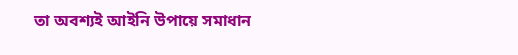তা অবশ্যই আইনি উপায়ে সমাধান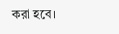করা হবে।